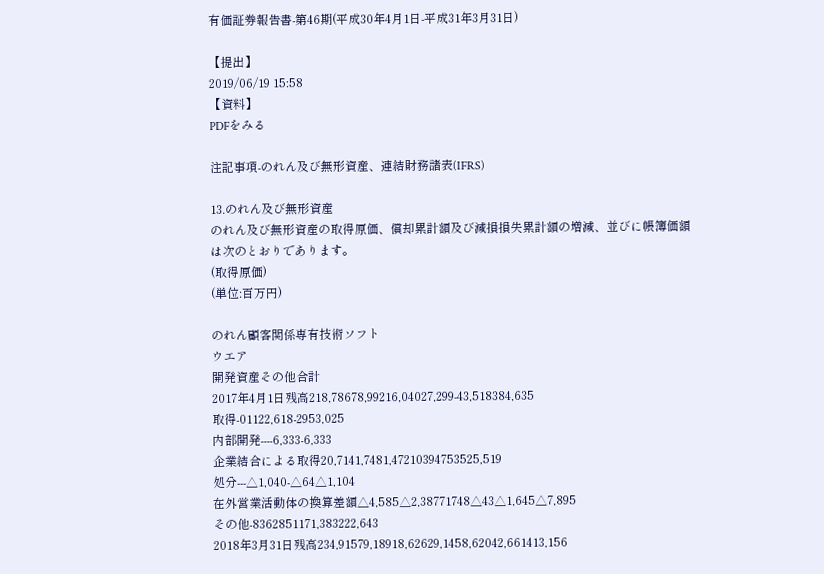有価証券報告書-第46期(平成30年4月1日-平成31年3月31日)

【提出】
2019/06/19 15:58
【資料】
PDFをみる

注記事項-のれん及び無形資産、連結財務諸表(IFRS)

13.のれん及び無形資産
のれん及び無形資産の取得原価、償却累計額及び減損損失累計額の増減、並びに帳簿価額は次のとおりであります。
(取得原価)
(単位:百万円)

のれん顧客関係専有技術ソフト
ウエア
開発資産その他合計
2017年4月1日残高218,78678,99216,04027,299-43,518384,635
取得-01122,618-2953,025
内部開発----6,333-6,333
企業結合による取得20,7141,7481,47210394753525,519
処分---△1,040-△64△1,104
在外営業活動体の換算差額△4,585△2,38771748△43△1,645△7,895
その他-8362851171,383222,643
2018年3月31日残高234,91579,18918,62629,1458,62042,661413,156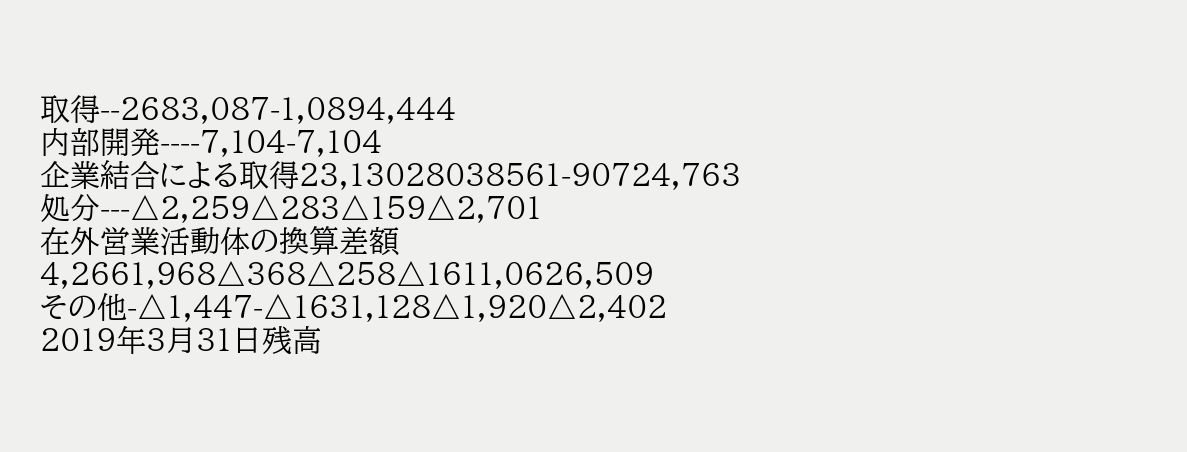取得--2683,087-1,0894,444
内部開発----7,104-7,104
企業結合による取得23,13028038561-90724,763
処分---△2,259△283△159△2,701
在外営業活動体の換算差額4,2661,968△368△258△1611,0626,509
その他-△1,447-△1631,128△1,920△2,402
2019年3月31日残高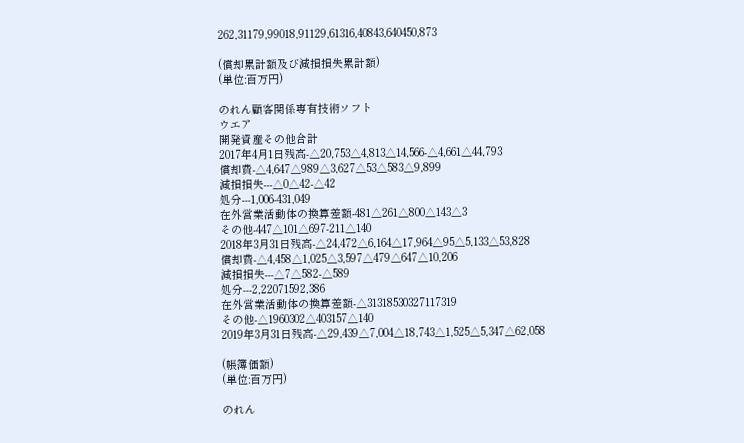262,31179,99018,91129,61316,40843,640450,873

(償却累計額及び減損損失累計額)
(単位:百万円)

のれん顧客関係専有技術ソフト
ウエア
開発資産その他合計
2017年4月1日残高-△20,753△4,813△14,566-△4,661△44,793
償却費-△4,647△989△3,627△53△583△9,899
減損損失---△0△42-△42
処分---1,006-431,049
在外営業活動体の換算差額-481△261△800△143△3
その他-447△101△697-211△140
2018年3月31日残高-△24,472△6,164△17,964△95△5,133△53,828
償却費-△4,458△1,025△3,597△479△647△10,206
減損損失---△7△582-△589
処分---2,22071592,386
在外営業活動体の換算差額-△31318530327117319
その他-△1960302△403157△140
2019年3月31日残高-△29,439△7,004△18,743△1,525△5,347△62,058

(帳簿価額)
(単位:百万円)

のれん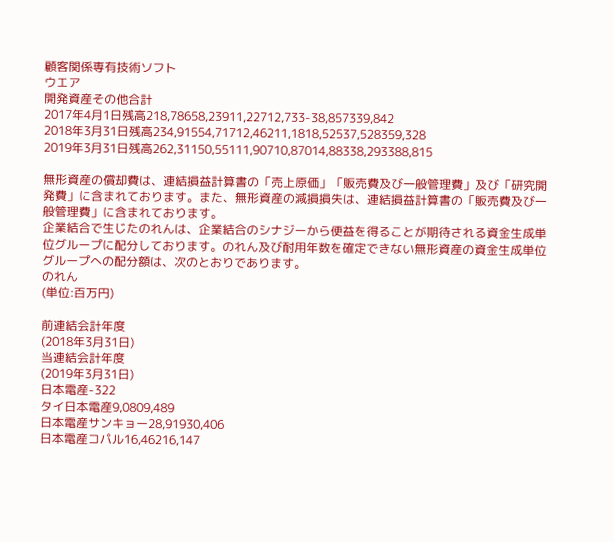顧客関係専有技術ソフト
ウエア
開発資産その他合計
2017年4月1日残高218,78658,23911,22712,733-38,857339,842
2018年3月31日残高234,91554,71712,46211,1818,52537,528359,328
2019年3月31日残高262,31150,55111,90710,87014,88338,293388,815

無形資産の償却費は、連結損益計算書の「売上原価」「販売費及び一般管理費」及び「研究開発費」に含まれております。また、無形資産の減損損失は、連結損益計算書の「販売費及び一般管理費」に含まれております。
企業結合で生じたのれんは、企業結合のシナジーから便益を得ることが期待される資金生成単位グループに配分しております。のれん及び耐用年数を確定できない無形資産の資金生成単位グループへの配分額は、次のとおりであります。
のれん
(単位:百万円)

前連結会計年度
(2018年3月31日)
当連結会計年度
(2019年3月31日)
日本電産-322
タイ日本電産9,0809,489
日本電産サンキョー28,91930,406
日本電産コパル16,46216,147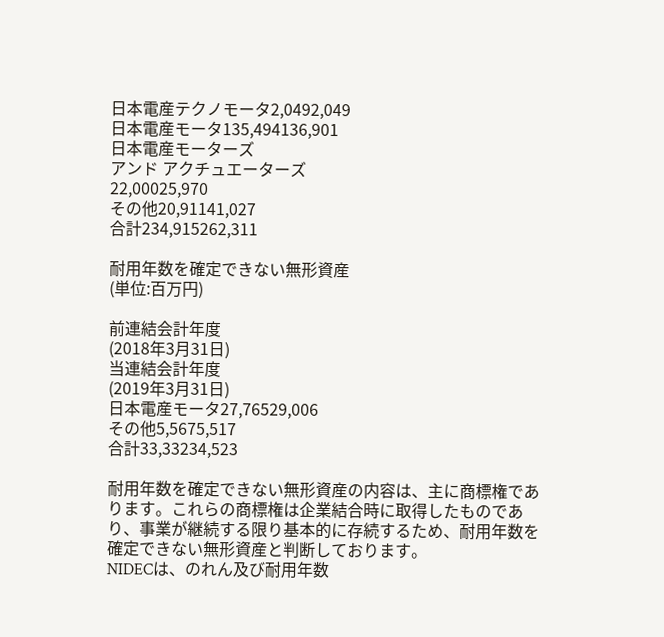日本電産テクノモータ2,0492,049
日本電産モータ135,494136,901
日本電産モーターズ
アンド アクチュエーターズ
22,00025,970
その他20,91141,027
合計234,915262,311

耐用年数を確定できない無形資産
(単位:百万円)

前連結会計年度
(2018年3月31日)
当連結会計年度
(2019年3月31日)
日本電産モータ27,76529,006
その他5,5675,517
合計33,33234,523

耐用年数を確定できない無形資産の内容は、主に商標権であります。これらの商標権は企業結合時に取得したものであり、事業が継続する限り基本的に存続するため、耐用年数を確定できない無形資産と判断しております。
NIDECは、のれん及び耐用年数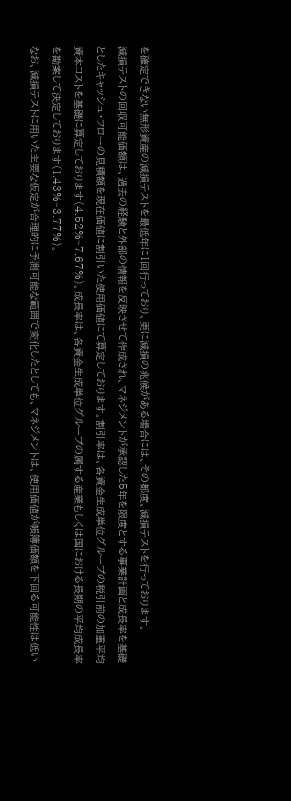を確定できない無形資産の減損テストを最低年に1回行っており、更に減損の兆候がある場合には、その都度、減損テストを行っております。
減損テストの回収可能価額は、過去の経験と外部の情報を反映させて作成され、マネジメントが承認した5年を限度とする事業計画と成長率を基礎としたキャッシュ・フローの見積額を現在価値に割引いた使用価値にて算定しております。割引率は、各資金生成単位グループの税引前の加重平均資本コストを基礎に算定しております(4.52%~7.67%)。成長率は、各資金生成単位グループの属する産業もしくは国における長期の平均成長率を勘案して決定しております(1.43%~3.77%)。
なお、減損テストに用いた主要な仮定が合理的に予測可能な範囲で変化したとしても、マネジメントは、使用価値が帳簿価額を下回る可能性は低い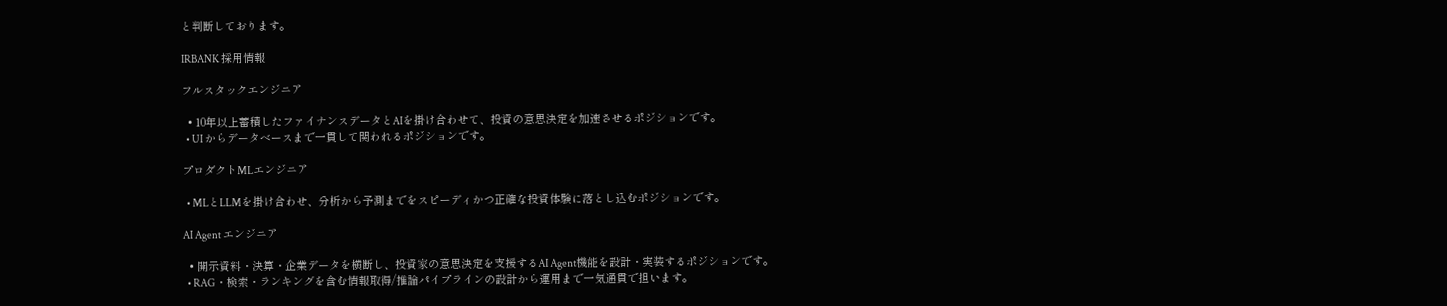と判断しております。

IRBANK 採用情報

フルスタックエンジニア

  • 10年以上蓄積したファイナンスデータとAIを掛け合わせて、投資の意思決定を加速させるポジションです。
  • UI からデータベースまで一貫して関われるポジションです。

プロダクトMLエンジニア

  • MLとLLMを掛け合わせ、分析から予測までをスピーディかつ正確な投資体験に落とし込むポジションです。

AI Agent エンジニア

  • 開示資料・決算・企業データを横断し、投資家の意思決定を支援するAI Agent機能を設計・実装するポジションです。
  • RAG・検索・ランキングを含む情報取得/推論パイプラインの設計から運用まで一気通貫で担います。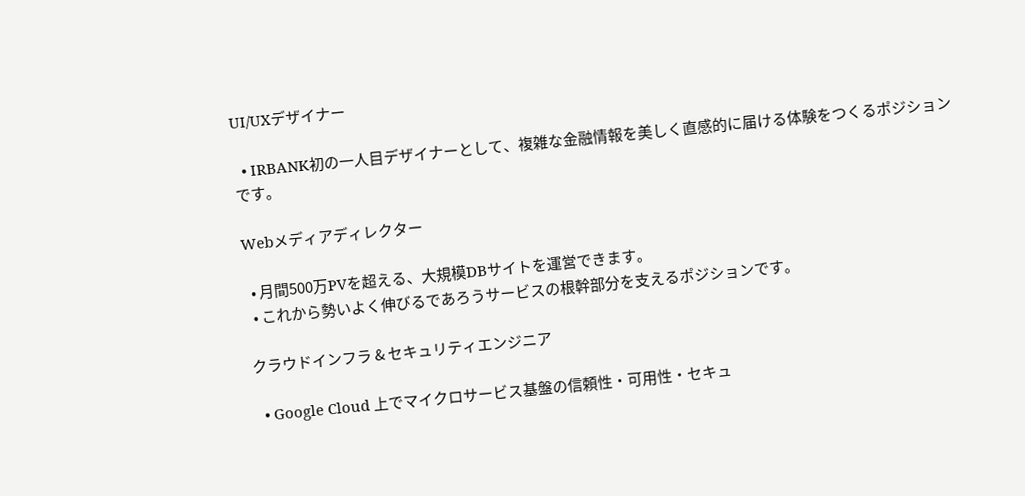UI/UXデザイナー

  • IRBANK初の一人目デザイナーとして、複雑な金融情報を美しく直感的に届ける体験をつくるポジションです。

Webメディアディレクター

  • 月間500万PVを超える、大規模DBサイトを運営できます。
  • これから勢いよく伸びるであろうサービスの根幹部分を支えるポジションです。

クラウドインフラ & セキュリティエンジニア

  • Google Cloud 上でマイクロサービス基盤の信頼性・可用性・セキュ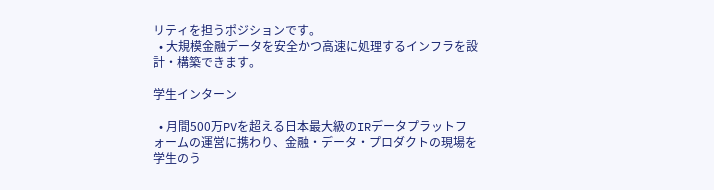リティを担うポジションです。
  • 大規模金融データを安全かつ高速に処理するインフラを設計・構築できます。

学生インターン

  • 月間500万PVを超える日本最大級のIRデータプラットフォームの運営に携わり、金融・データ・プロダクトの現場を学生のう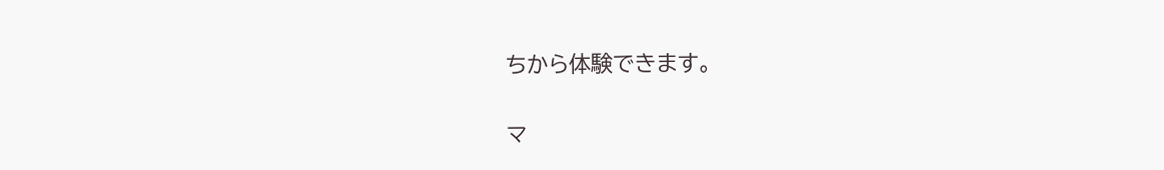ちから体験できます。

マ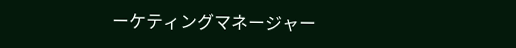ーケティングマネージャー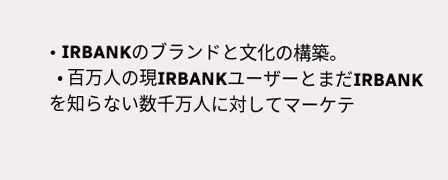• IRBANKのブランドと文化の構築。
  • 百万人の現IRBANKユーザーとまだIRBANKを知らない数千万人に対してマーケテ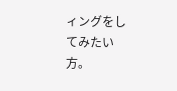ィングをしてみたい方。